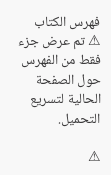فهرس الكتاب
⚠ تم عرض جزء فقط من الفهرس حول الصفحة الحالية لتسريع التحميل.

⚠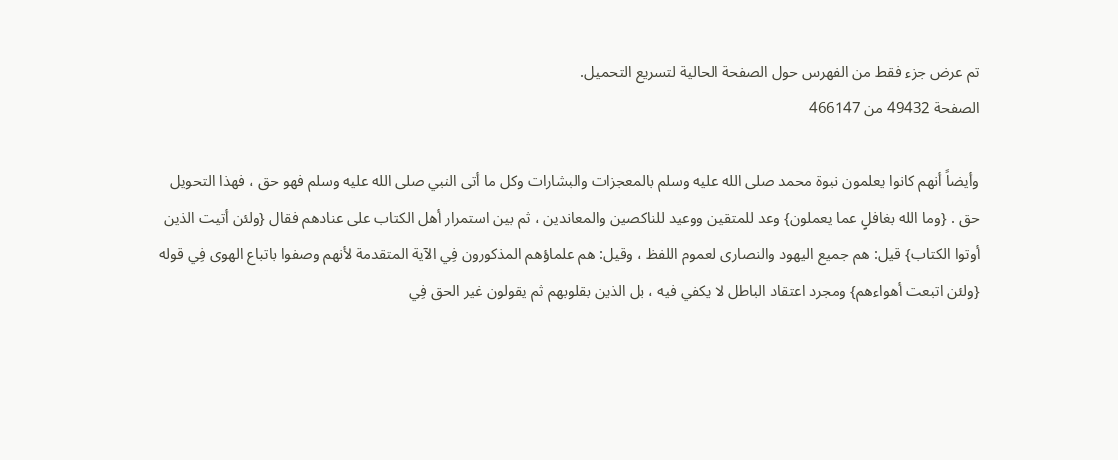تم عرض جزء فقط من الفهرس حول الصفحة الحالية لتسريع التحميل.
الصفحة 49432 من 466147

وأيضاً أنهم كانوا يعلمون نبوة محمد صلى الله عليه وسلم بالمعجزات والبشارات وكل ما أتى النبي صلى الله عليه وسلم فهو حق ، فهذا التحويل حق . {وما الله بغافلٍ عما يعملون} وعد للمتقين ووعيد للناكصين والمعاندين ، ثم بين استمرار أهل الكتاب على عنادهم فقال {ولئن أتيت الذين أوتوا الكتاب} قيل: هم جميع اليهود والنصارى لعموم اللفظ ، وقيل: هم علماؤهم المذكورون فِي الآية المتقدمة لأنهم وصفوا باتباع الهوى فِي قوله {ولئن اتبعت أهواءهم} ومجرد اعتقاد الباطل لا يكفي فيه ، بل الذين بقلوبهم ثم يقولون غير الحق فِي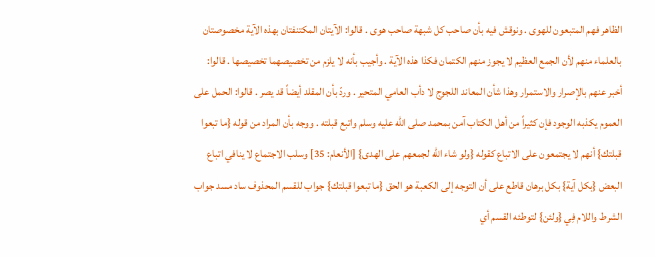الظاهر فهم المتبعون للهوى . ونوقش فيه بأن صاحب كل شبهة صاحب هوى . قالوا: الآيتان المكتنفتان بهذه الآية مخصوصتان بالعلماء منهم لأن الجمع العظيم لا يجوز منهم الكتمان فكذا هذه الآية . وأجيب بأنه لا يلزم من تخصيصهما تخصيصها . قالوا: أخبر عنهم بالإصرار والاستمرار وهذا شأن المعاند اللجوج لا دأب العامي المتحير . وردّ بأن المقلد أيضاً قد يصر . قالوا: الحمل على العموم يكذبه الوجود فإن كثيراً من أهل الكتاب آمن بمحمد صلى الله عليه وسلم واتبع قبلته . ووجه بأن المراد من قوله {ما تبعوا قبلتك} أنهم لا يجتمعون على الاتباع كقوله {ولو شاء الله لجمعهم على الهدى} [الأنعام: 35] وسلب الاجتماع لا ينافي اتباع البعض {بكل آية} بكل برهان قاطع على أن التوجه إلى الكعبة هو الحق {ما تبعوا قبلتك} جواب للقسم المحذوف ساد مسد جواب الشرط واللام فِي {ولئن} لتوطئه القسم أي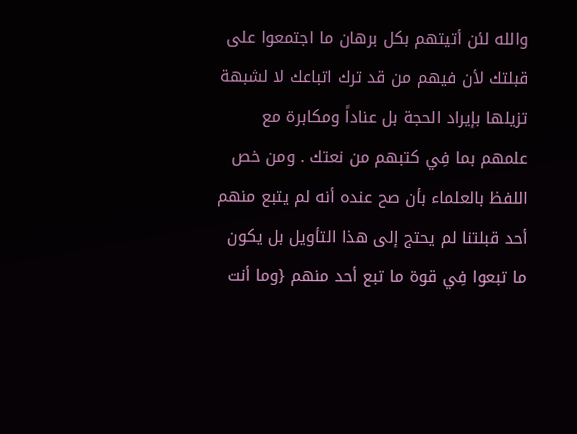والله لئن أتيتهم بكل برهان ما اجتمعوا على قبلتك لأن فيهم من قد ترك اتباعك لا لشبهة تزيلها بإيراد الحجة بل عناداً ومكابرة مع علمهم بما فِي كتبهم من نعتك . ومن خص اللفظ بالعلماء بأن صح عنده أنه لم يتبع منهم أحد قبلتنا لم يحتج إلى هذا التأويل بل يكون ما تبعوا فِي قوة ما تبع أحد منهم {وما أنت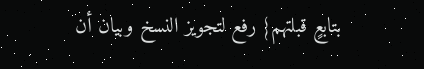بتابعٍ قبلتهم} رفع لتجويز النسخ وبيان أن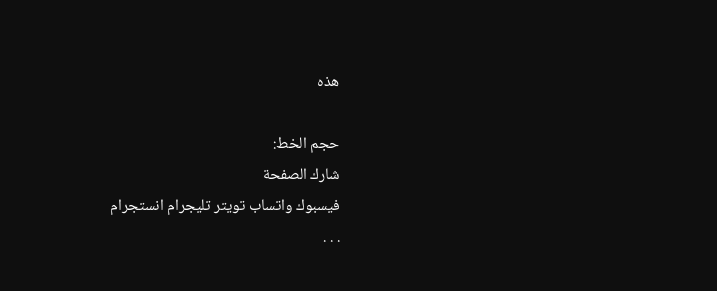هذه

حجم الخط:
شارك الصفحة
فيسبوك واتساب تويتر تليجرام انستجرام
. . .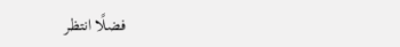فضلًا انتظر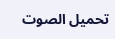تحميل الصوت